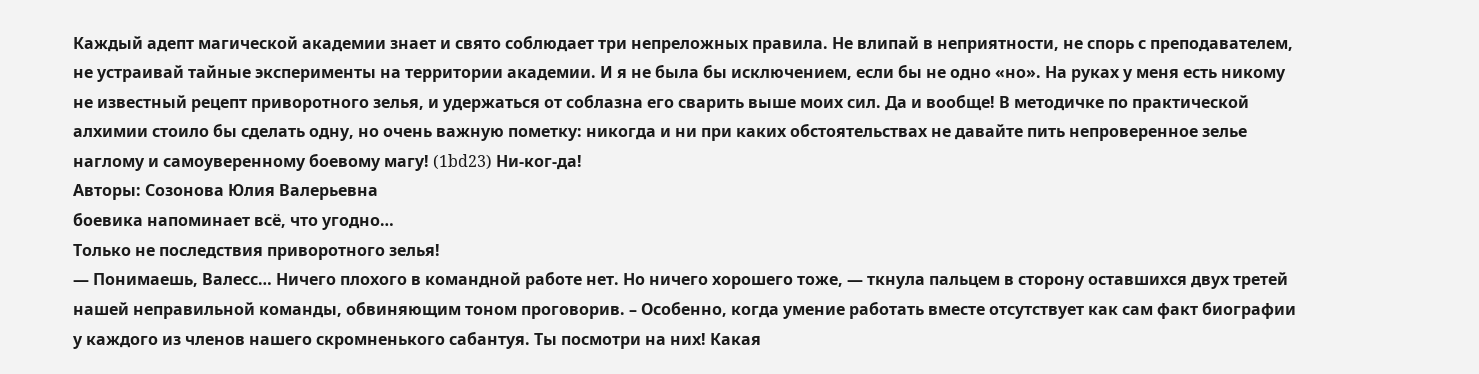Каждый адепт магической академии знает и свято соблюдает три непреложных правила. Не влипай в неприятности, не спорь с преподавателем, не устраивай тайные эксперименты на территории академии. И я не была бы исключением, если бы не одно «но». На руках у меня есть никому не известный рецепт приворотного зелья, и удержаться от соблазна его сварить выше моих сил. Да и вообще! В методичке по практической алхимии стоило бы сделать одну, но очень важную пометку: никогда и ни при каких обстоятельствах не давайте пить непроверенное зелье наглому и самоуверенному боевому магу! (1bd23) Ни-ког-да!
Авторы: Созонова Юлия Валерьевна
боевика напоминает всё, что угодно…
Только не последствия приворотного зелья!
— Понимаешь, Валесс… Ничего плохого в командной работе нет. Но ничего хорошего тоже, — ткнула пальцем в сторону оставшихся двух третей нашей неправильной команды, обвиняющим тоном проговорив. – Особенно, когда умение работать вместе отсутствует как сам факт биографии у каждого из членов нашего скромненького сабантуя. Ты посмотри на них! Какая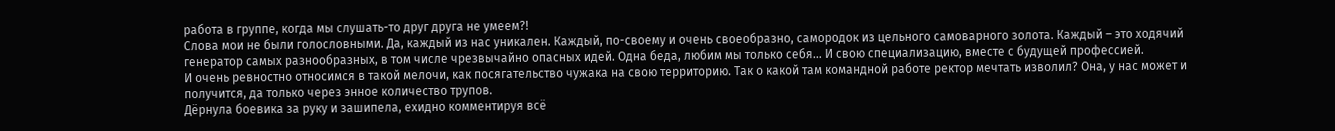работа в группе, когда мы слушать-то друг друга не умеем?!
Слова мои не были голословными. Да, каждый из нас уникален. Каждый, по-своему и очень своеобразно, самородок из цельного самоварного золота. Каждый – это ходячий генератор самых разнообразных, в том числе чрезвычайно опасных идей. Одна беда, любим мы только себя… И свою специализацию, вместе с будущей профессией.
И очень ревностно относимся в такой мелочи, как посягательство чужака на свою территорию. Так о какой там командной работе ректор мечтать изволил? Она, у нас может и получится, да только через энное количество трупов.
Дёрнула боевика за руку и зашипела, ехидно комментируя всё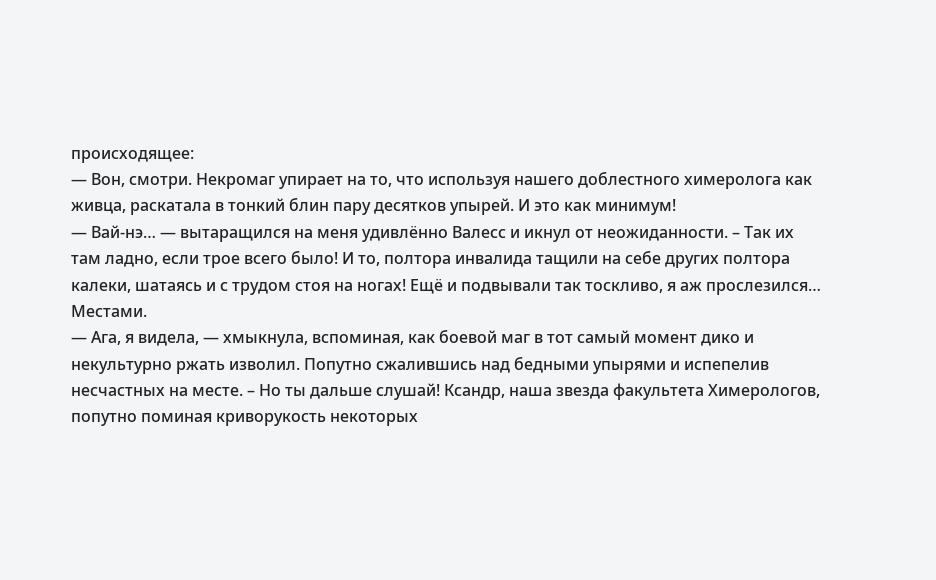происходящее:
— Вон, смотри. Некромаг упирает на то, что используя нашего доблестного химеролога как живца, раскатала в тонкий блин пару десятков упырей. И это как минимум!
— Вай-нэ… — вытаращился на меня удивлённо Валесс и икнул от неожиданности. – Так их там ладно, если трое всего было! И то, полтора инвалида тащили на себе других полтора калеки, шатаясь и с трудом стоя на ногах! Ещё и подвывали так тоскливо, я аж прослезился… Местами.
— Ага, я видела, — хмыкнула, вспоминая, как боевой маг в тот самый момент дико и некультурно ржать изволил. Попутно сжалившись над бедными упырями и испепелив несчастных на месте. – Но ты дальше слушай! Ксандр, наша звезда факультета Химерологов, попутно поминая криворукость некоторых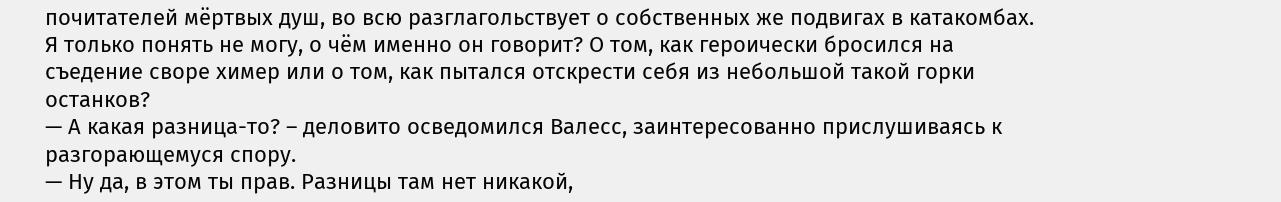почитателей мёртвых душ, во всю разглагольствует о собственных же подвигах в катакомбах. Я только понять не могу, о чём именно он говорит? О том, как героически бросился на съедение своре химер или о том, как пытался отскрести себя из небольшой такой горки останков?
— А какая разница-то? – деловито осведомился Валесс, заинтересованно прислушиваясь к разгорающемуся спору.
— Ну да, в этом ты прав. Разницы там нет никакой,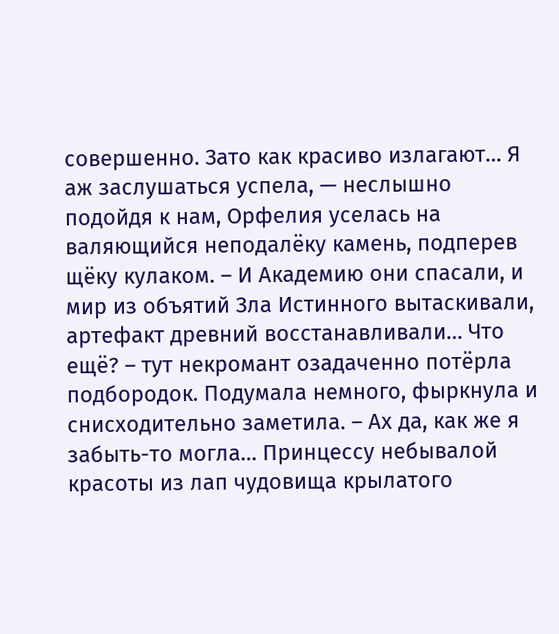совершенно. Зато как красиво излагают… Я аж заслушаться успела, — неслышно подойдя к нам, Орфелия уселась на валяющийся неподалёку камень, подперев щёку кулаком. – И Академию они спасали, и мир из объятий Зла Истинного вытаскивали, артефакт древний восстанавливали… Что ещё? – тут некромант озадаченно потёрла подбородок. Подумала немного, фыркнула и снисходительно заметила. – Ах да, как же я забыть-то могла… Принцессу небывалой красоты из лап чудовища крылатого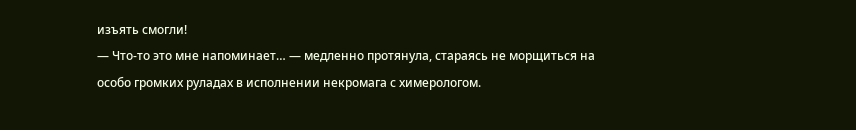изъять смогли!
— Что-то это мне напоминает… — медленно протянула, стараясь не морщиться на особо громких руладах в исполнении некромага с химерологом.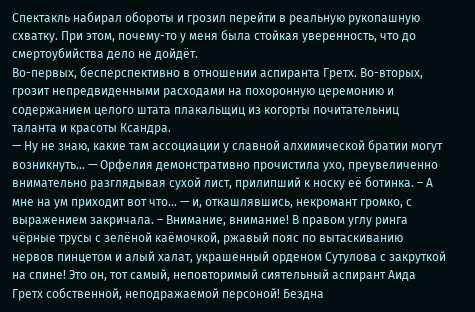Спектакль набирал обороты и грозил перейти в реальную рукопашную схватку. При этом, почему-то у меня была стойкая уверенность, что до смертоубийства дело не дойдёт.
Во-первых, бесперспективно в отношении аспиранта Гретх. Во-вторых, грозит непредвиденными расходами на похоронную церемонию и содержанием целого штата плакальщиц из когорты почитательниц таланта и красоты Ксандра.
— Ну не знаю, какие там ассоциации у славной алхимической братии могут возникнуть… — Орфелия демонстративно прочистила ухо, преувеличенно внимательно разглядывая сухой лист, прилипший к носку её ботинка. – А мне на ум приходит вот что… — и, откашлявшись, некромант громко, с выражением закричала. – Внимание, внимание! В правом углу ринга чёрные трусы с зелёной каёмочкой, ржавый пояс по вытаскиванию нервов пинцетом и алый халат, украшенный орденом Сутулова с закруткой на спине! Это он, тот самый, неповторимый сиятельный аспирант Аида Гретх собственной, неподражаемой персоной! Бездна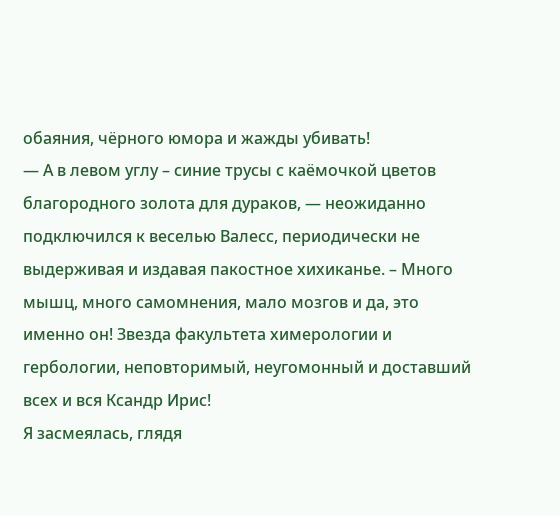обаяния, чёрного юмора и жажды убивать!
— А в левом углу – синие трусы с каёмочкой цветов благородного золота для дураков, — неожиданно подключился к веселью Валесс, периодически не выдерживая и издавая пакостное хихиканье. – Много мышц, много самомнения, мало мозгов и да, это именно он! Звезда факультета химерологии и гербологии, неповторимый, неугомонный и доставший всех и вся Ксандр Ирис!
Я засмеялась, глядя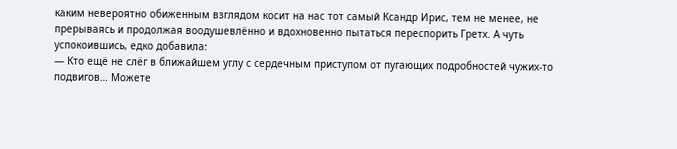каким невероятно обиженным взглядом косит на нас тот самый Ксандр Ирис, тем не менее, не прерываясь и продолжая воодушевлённо и вдохновенно пытаться переспорить Гретх. А чуть успокоившись, едко добавила:
— Кто ещё не слёг в ближайшем углу с сердечным приступом от пугающих подробностей чужих-то подвигов… Можете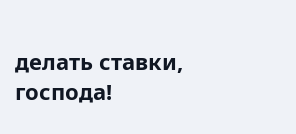делать ставки, господа!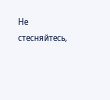Не стесняйтесь,